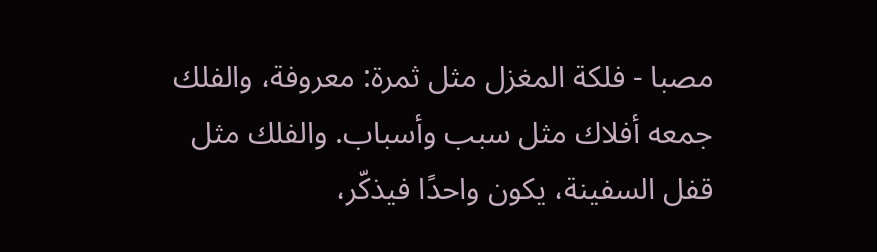مصبا - فلكة المغزل مثل ثمرة: معروفة، والفلك جمعه أفلاك مثل سبب وأسباب. والفلك مثل قفل السفينة، يكون واحدًا فيذكّر،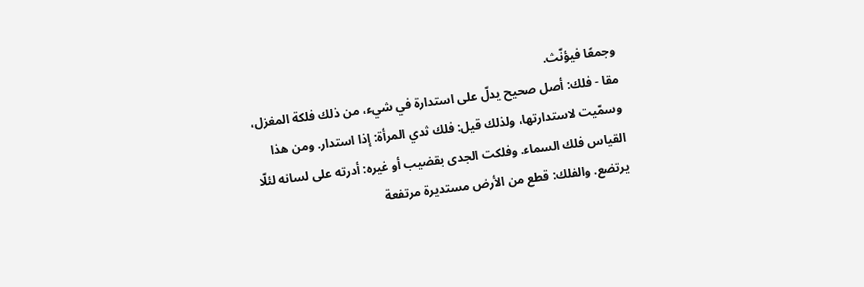وجمعًا فيؤنّث.
مقا - فلك: أصل صحيح يدلّ على استدارة في شيء، من ذلك فلكة المغزل، وسمّيت لاستدارتها، ولذلك قيل: فلك ثدي المرأة: إذا استدار. ومن هذا القياس فلك السماء. وفلكت الجدى بقضيب أو غيره: أدرته على لسانه لئلّا يرتضع. والفلك: قطع من الأرض مستديرة مرتفعة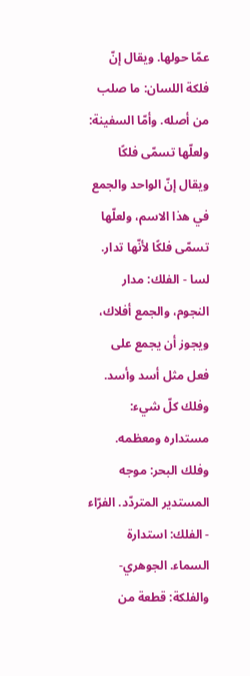عمّا حولها. ويقال إنّ فلكة اللسان: ما صلب من أصله. وأمّا السفينة: ولعلّها تسمّى فلكًا ويقال إنّ الواحد والجمع في هذا الاسم، ولعلّها تسمّى فلكًا لأنّها تدار.
لسا - الفلك: مدار النجوم، والجمع أفلاك، ويجوز أن يجمع على فعل مثل أسد وأسد. وفلك كلّ شيء: مستداره ومعظمه. وفلك البحر: موجه المستدير المتردّد. الفرّاء - الفلك: استدارة السماء. الجوهري- والفلكة: قطعة من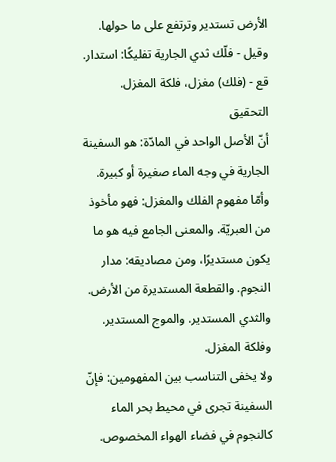الأرض تستدير وترتفع على ما حولها. وقيل - فلّك ثدي الجارية تفليكًا: استدار.
قع - (فلك) مغزل، فلكة المغزل.
التحقيق
أنّ الأصل الواحد في المادّة: هو السفينة الجارية في وجه الماء صغيرة أو كبيرة. وأمّا مفهوم الفلك والمغزل: فهو مأخوذ من العبريّة. والمعنى الجامع فيه هو ما يكون مستديرًا، ومن مصاديقه: مدار النجوم. والقطعة المستديرة من الأرض.
والثدي المستدير. والموج المستدير. وفلكة المغزل.
ولا يخفى التناسب بين المفهومين: فإنّ السفينة تجرى في محيط بحر الماء كالنجوم في فضاء الهواء المخصوص.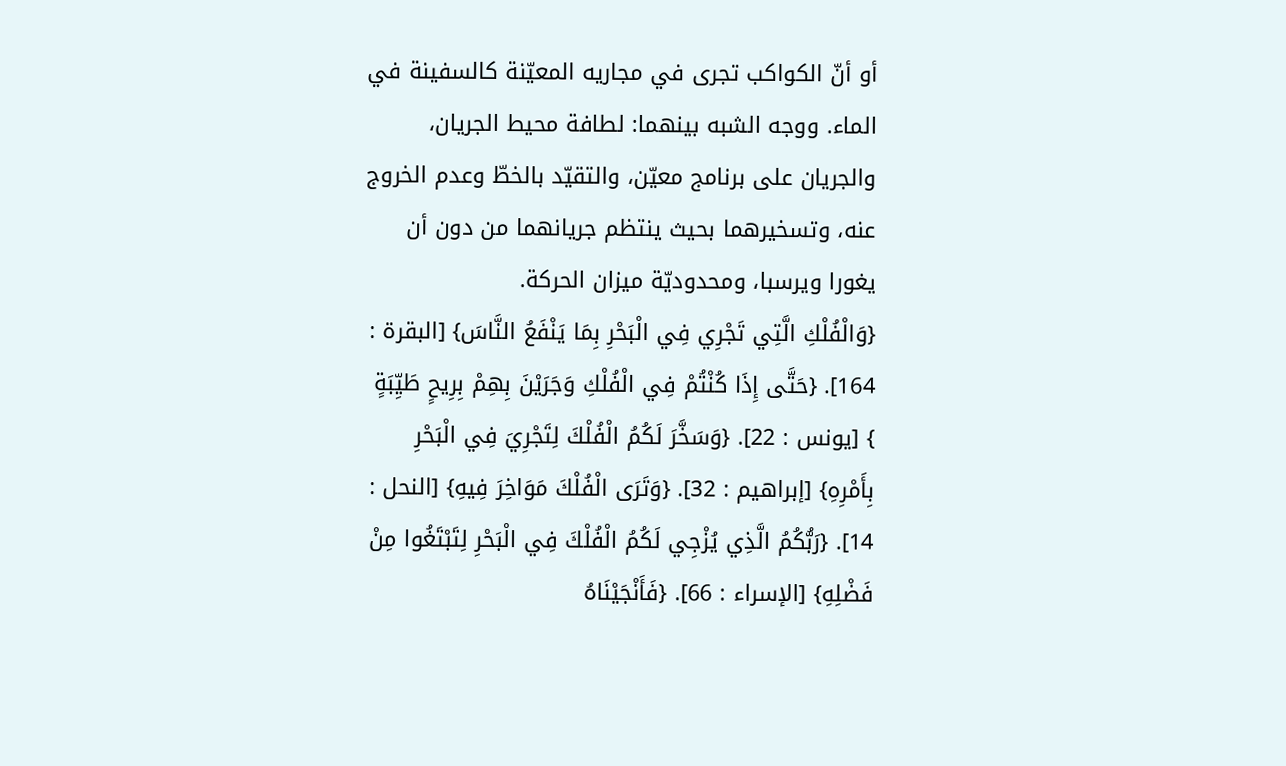أو أنّ الكواكب تجرى في مجاريه المعيّنة كالسفينة في الماء. ووجه الشبه بينهما: لطافة محيط الجريان، والجريان على برنامج معيّن، والتقيّد بالخطّ وعدم الخروج عنه، وتسخيرهما بحيث ينتظم جريانهما من دون أن يغورا ويرسبا، ومحدوديّة ميزان الحركة.
{وَالْفُلْكِ الَّتِي تَجْرِي فِي الْبَحْرِ بِمَا يَنْفَعُ النَّاسَ} [البقرة : 164]. {حَتَّى إِذَا كُنْتُمْ فِي الْفُلْكِ وَجَرَيْنَ بِهِمْ بِرِيحٍ طَيِّبَةٍ } [يونس : 22]. {وَسَخَّرَ لَكُمُ الْفُلْكَ لِتَجْرِيَ فِي الْبَحْرِ بِأَمْرِهِ} [إبراهيم : 32]. {وَتَرَى الْفُلْكَ مَوَاخِرَ فِيهِ} [النحل : 14]. {رَبُّكُمُ الَّذِي يُزْجِي لَكُمُ الْفُلْكَ فِي الْبَحْرِ لِتَبْتَغُوا مِنْ فَضْلِهِ} [الإسراء : 66]. {فَأَنْجَيْنَاهُ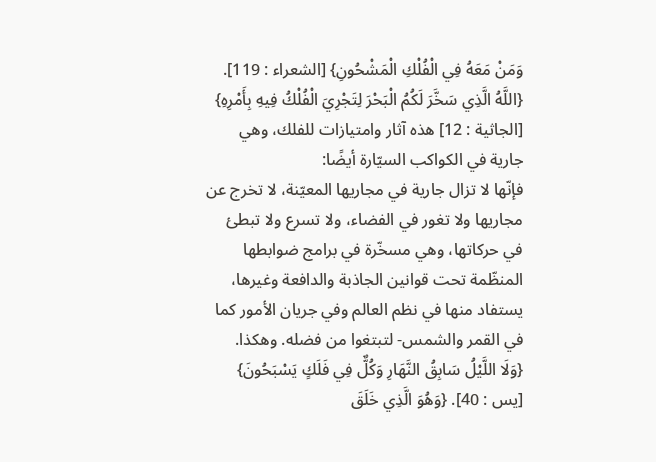وَمَنْ مَعَهُ فِي الْفُلْكِ الْمَشْحُونِ} [الشعراء : 119]. {اللَّهُ الَّذِي سَخَّرَ لَكُمُ الْبَحْرَ لِتَجْرِيَ الْفُلْكُ فِيهِ بِأَمْرِهِ} [الجاثية : 12] هذه آثار وامتيازات للفلك، وهي جارية في الكواكب السيّارة أيضًا:
فإنّها لا تزال جارية في مجاريها المعيّنة، لا تخرج عن مجاريها ولا تغور في الفضاء، ولا تسرع ولا تبطئ في حركاتها، وهي مسخّرة في برامج ضوابطها المنظّمة تحت قوانين الجاذبة والدافعة وغيرها، يستفاد منها في نظم العالم وفي جريان الأمور كما في القمر والشمس- لتبتغوا من فضله. وهكذا.
{وَلَا اللَّيْلُ سَابِقُ النَّهَارِ وَكُلٌّ فِي فَلَكٍ يَسْبَحُونَ} [يس : 40]. {وَهُوَ الَّذِي خَلَقَ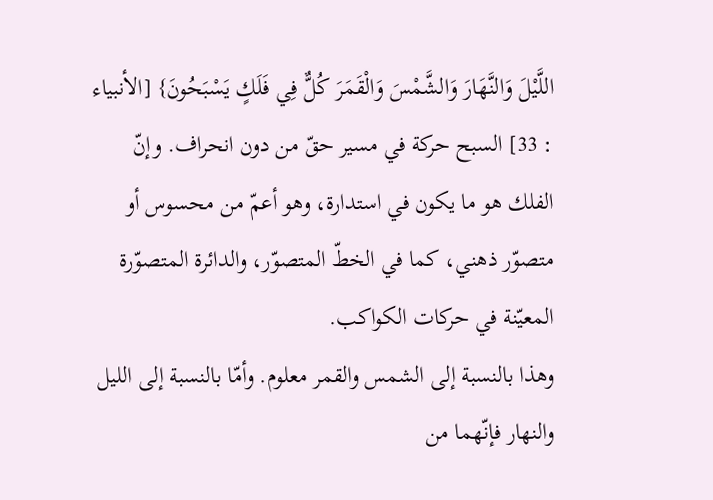اللَّيْلَ وَالنَّهَارَ وَالشَّمْسَ وَالْقَمَرَ كُلٌّ فِي فَلَكٍ يَسْبَحُونَ} [الأنبياء : 33] السبح حركة في مسير حقّ من دون انحراف. وإنّ الفلك هو ما يكون في استدارة، وهو أعمّ من محسوس أو متصوّر ذهني، كما في الخطّ المتصوّر، والدائرة المتصوّرة المعيّنة في حركات الكواكب.
وهذا بالنسبة إلى الشمس والقمر معلوم. وأمّا بالنسبة إلى الليل والنهار فإنّهما من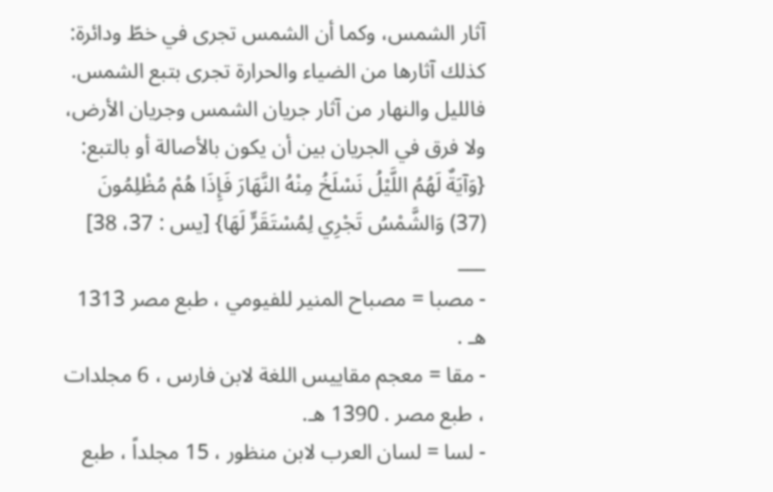آثار الشمس، وكما أن الشمس تجرى في خطّ ودائرة: كذلك آثارها من الضياء والحرارة تجرى بتبع الشمس. فالليل والنهار من آثار جريان الشمس وجريان الأرض، ولا فرق في الجريان بين أن يكون بالأصالة أو بالتبع: {وَآيَةٌ لَهُمُ اللَّيْلُ نَسْلَخُ مِنْهُ النَّهَارَ فَإِذَا هُمْ مُظْلِمُونَ (37) وَالشَّمْسُ تَجْرِي لِمُسْتَقَرٍّ لَهَا} [يس : 37، 38]
___
- مصبا = مصباح المنير للفيومي ، طبع مصر 1313 هـ .
- مقا = معجم مقاييس اللغة لابن فارس ، 6 مجلدات ، طبع مصر . 1390 هـ.
- لسا = لسان العرب لابن منظور ، 15 مجلداً ، طبع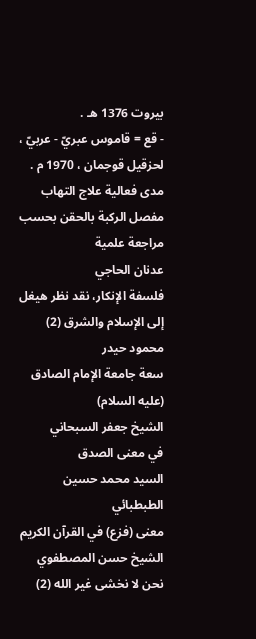بيروت 1376 هـ .
- قع = قاموس عبريّ - عربيّ ، لحزقيل قوجمان ، 1970 م .
مدى فعالية علاج التهاب مفصل الركبة بالحقن بحسب مراجعة علمية
عدنان الحاجي
فلسفة الإنكار، نقد نظر هيغل إلى الإسلام والشرق (2)
محمود حيدر
سعة جامعة الإمام الصادق (عليه السلام)
الشيخ جعفر السبحاني
في معنى الصدق
السيد محمد حسين الطبطبائي
معنى (فزع) في القرآن الكريم
الشيخ حسن المصطفوي
نحن لا نخشى غير الله (2)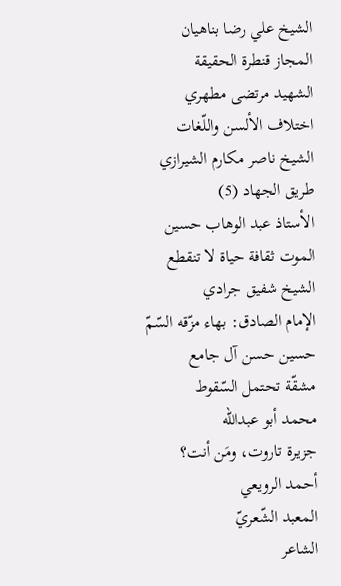الشيخ علي رضا بناهيان
المجاز قنطرة الحقيقة
الشهيد مرتضى مطهري
اختلاف الألسن واللّغات
الشيخ ناصر مكارم الشيرازي
طريق الجهاد (5)
الأستاذ عبد الوهاب حسين
الموت ثقافة حياة لا تنقطع
الشيخ شفيق جرادي
الإمام الصادق: بهاء مزّقه السّمّ
حسين حسن آل جامع
مشقّة تحتمل السّقوط
محمد أبو عبدالله
جزيرة تاروت، ومَن أنت؟
أحمد الرويعي
المعبد الشّعريّ
الشاعر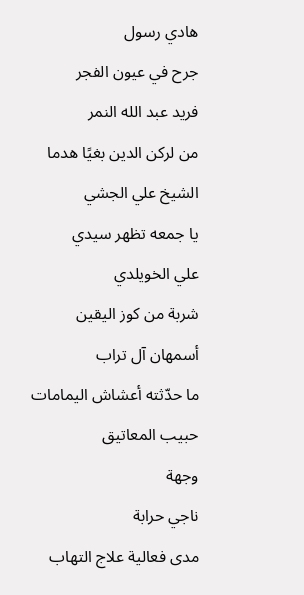هادي رسول
جرح في عيون الفجر
فريد عبد الله النمر
من لركن الدين بغيًا هدما
الشيخ علي الجشي
يا جمعه تظهر سيدي
علي الخويلدي
شربة من كوز اليقين
أسمهان آل تراب
ما حدّثته أعشاش اليمامات
حبيب المعاتيق
وجهة
ناجي حرابة
مدى فعالية علاج التهاب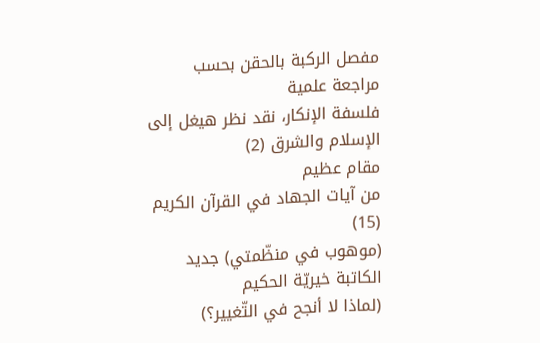مفصل الركبة بالحقن بحسب مراجعة علمية
فلسفة الإنكار، نقد نظر هيغل إلى الإسلام والشرق (2)
مقام عظيم
من آيات الجهاد في القرآن الكريم (15)
(موهوب في منظّمتي) جديد الكاتبة خيريّة الحكيم
(لماذا لا أنجح في التّغيير؟)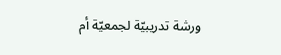ورشة تدريبيّة لجمعيّة أم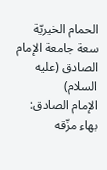الحمام الخيريّة
سعة جامعة الإمام الصادق (عليه السلام)
الإمام الصادق: بهاء مزّقه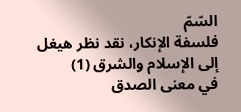السّمّ
فلسفة الإنكار، نقد نظر هيغل إلى الإسلام والشرق (1)
في معنى الصدق